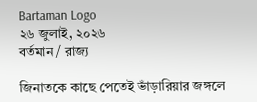Bartaman Logo
২৬ জুলাই, ২০২৬
বর্তমান / রাজ্য

জিনাতকে কাছে পেতেই ভাঁড়ারিয়ার জঙ্গলে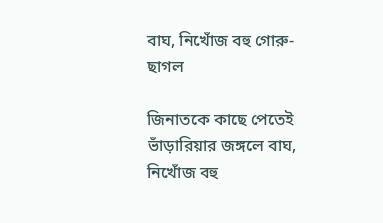বাঘ, নিখোঁজ বহু গোরু-ছাগল

জিনাতকে কাছে পেতেই ভাঁড়ারিয়ার জঙ্গলে বাঘ, নিখোঁজ বহু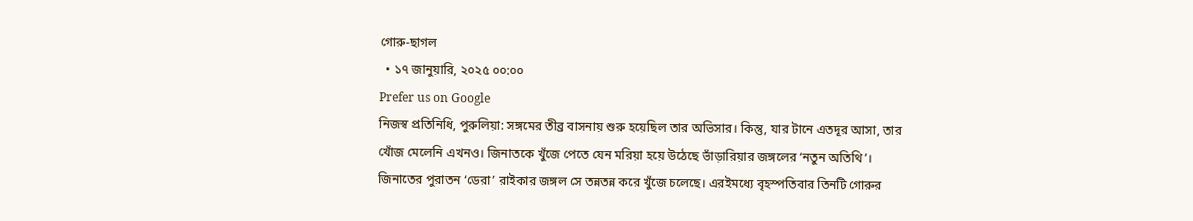গোরু-ছাগল
  • ১৭ জানুয়ারি, ২০২৫ ০০:০০
Prefer us on Google
নিজস্ব প্রতিনিধি, পুরুলিয়া: সঙ্গমের তীব্র বাসনায় শুরু হয়েছিল তার অভিসার। কিন্তু, যার টানে এতদূর আসা, তার খোঁজ মেলেনি এখনও। জিনাতকে খুঁজে পেতে যেন মরিয়া হয়ে উঠেছে ভাঁড়ারিয়ার জঙ্গলের ‘নতুন অতিথি’। জিনাতের পুরাতন ‘ডেরা’ রাইকার জঙ্গল সে তন্নতন্ন করে খুঁজে চলেছে। এরইমধ্যে বৃহস্পতিবার তিনটি গোরুর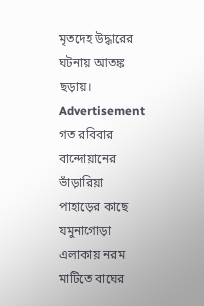মৃতদেহ উদ্ধারের ঘটনায় আতঙ্ক ছড়ায়।
Advertisement
গত রবিবার বান্দোয়ানের ভাঁড়ারিয়া পাহাড়ের কাছে যমুনাগোড়া এলাকায় নরম মাটিতে বাঘের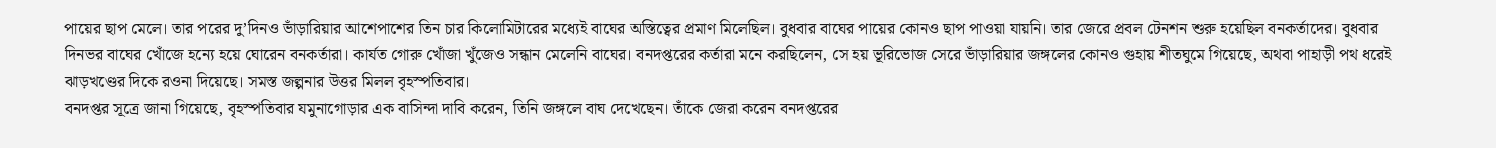পায়ের ছাপ মেলে। তার পরের দু’দিনও ভাঁড়ারিয়ার আশেপাশের তিন চার কিলোমিটারের মধ্যেই বাঘের অস্তিত্বের প্রমাণ মিলেছিল। বুধবার বাঘের পায়ের কোনও ছাপ পাওয়া যায়নি। তার জেরে প্রবল টেনশন শুরু হয়েছিল বনকর্তাদের। বুধবার দিনভর বাঘের খোঁজে হন্যে হয়ে ঘোরেন বনকর্তারা। কার্যত গোরু খোঁজা খুঁজেও সন্ধান মেলেনি বাঘের। বনদপ্তরের কর্তারা মনে করছিলেন, সে হয় ভূরিভোজ সেরে ভাঁড়ারিয়ার জঙ্গলের কোনও গুহায় শীতঘুমে গিয়েছে, অথবা পাহাড়ী পথ ধরেই ঝাড়খণ্ডের দিকে রওনা দিয়েছে। সমস্ত জল্পনার উত্তর মিলল বৃহস্পতিবার।
বনদপ্তর সূত্রে জানা গিয়েছে, বৃহস্পতিবার যমুনাগোড়ার এক বাসিন্দা দাবি করেন, তিনি জঙ্গলে বাঘ দেখেছেন। তাঁকে জেরা করেন বনদপ্তরের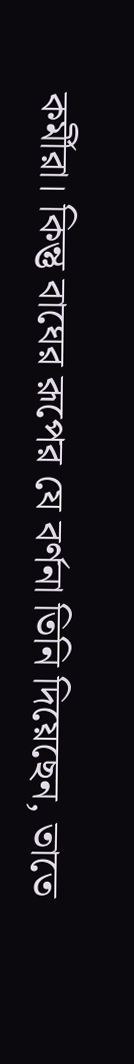কর্মীরা। কিন্তু বাঘের রূপের যে বর্ণনা তিনি দিয়েছেন, তাতে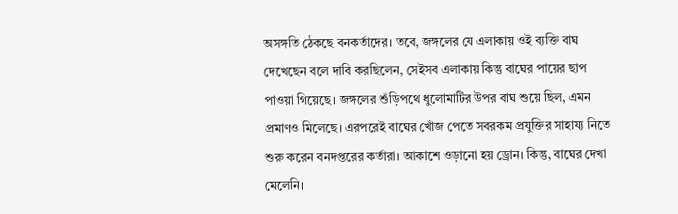অসঙ্গতি ঠেকছে বনকর্তাদের। তবে, জঙ্গলের যে এলাকায় ওই ব্যক্তি বাঘ দেখেছেন বলে দাবি করছিলেন, সেইসব এলাকায় কিন্তু বাঘের পায়ের ছাপ পাওয়া গিয়েছে। জঙ্গলের শুঁড়িপথে ধুলোমাটির উপর বাঘ শুয়ে ছিল, এমন প্রমাণও মিলেছে। এরপরেই বাঘের খোঁজ পেতে সবরকম প্রযুক্তির সাহায্য নিতে শুরু করেন বনদপ্তরের কর্তারা। আকাশে ওড়ানো হয় ড্রোন। কিন্তু, বাঘের দেখা মেলেনি।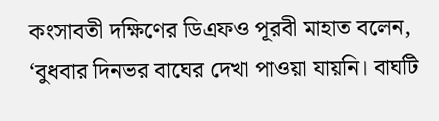কংসাবতী দক্ষিণের ডিএফও পূরবী মাহাত বলেন, ‘বুধবার দিনভর বাঘের দেখা পাওয়া যায়নি। বাঘটি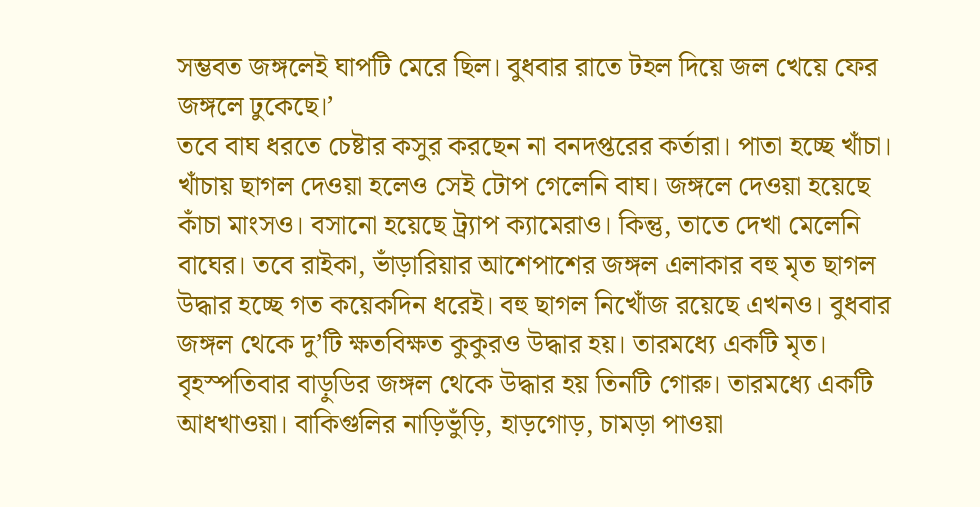সম্ভবত জঙ্গলেই ঘাপটি মেরে ছিল। বুধবার রাতে টহল দিয়ে জল খেয়ে ফের জঙ্গলে ঢুকেছে।’
তবে বাঘ ধরতে চেষ্টার কসুর করছেন না বনদপ্তরের কর্তারা। পাতা হচ্ছে খাঁচা। খাঁচায় ছাগল দেওয়া হলেও সেই টোপ গেলেনি বাঘ। জঙ্গলে দেওয়া হয়েছে কাঁচা মাংসও। বসানো হয়েছে ট্র্যাপ ক্যামেরাও। কিন্তু, তাতে দেখা মেলেনি  বাঘের। তবে রাইকা, ভাঁড়ারিয়ার আশেপাশের জঙ্গল এলাকার বহু মৃত ছাগল উদ্ধার হচ্ছে গত কয়েকদিন ধরেই। বহু ছাগল নিখোঁজ রয়েছে এখনও। বুধবার জঙ্গল থেকে দু’টি ক্ষতবিক্ষত কুকুরও উদ্ধার হয়। তারমধ্যে একটি মৃত। বৃহস্পতিবার বাড়ুডির জঙ্গল থেকে উদ্ধার হয় তিনটি গোরু। তারমধ্যে একটি আধখাওয়া। বাকিগুলির নাড়িভুঁড়ি, হাড়গোড়, চামড়া পাওয়া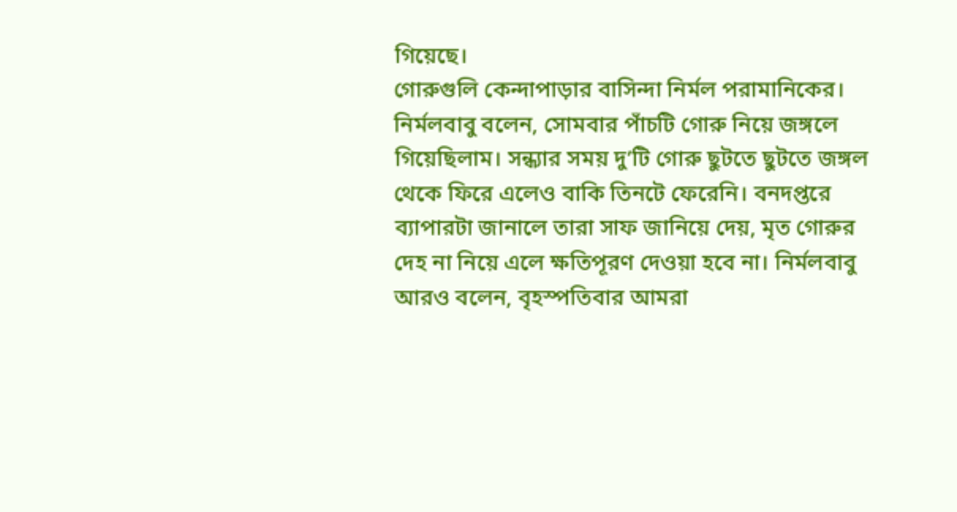গিয়েছে।
গোরুগুলি কেন্দাপাড়ার বাসিন্দা নির্মল পরামানিকের। নির্মলবাবু বলেন, সোমবার পাঁচটি গোরু নিয়ে জঙ্গলে গিয়েছিলাম। সন্ধ্যার সময় দু’টি গোরু ছুটতে ছুটতে জঙ্গল থেকে ফিরে এলেও বাকি তিনটে ফেরেনি। বনদপ্তরে ব্যাপারটা জানালে তারা সাফ জানিয়ে দেয়, মৃত গোরুর দেহ না নিয়ে এলে ক্ষতিপূরণ দেওয়া হবে না। নির্মলবাবু আরও বলেন, বৃহস্পতিবার আমরা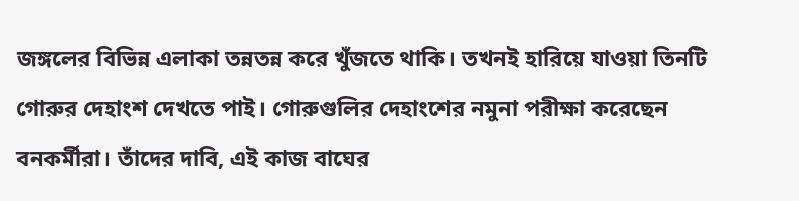জঙ্গলের বিভিন্ন এলাকা তন্নতন্ন করে খুঁজতে থাকি। তখনই হারিয়ে যাওয়া তিনটি গোরুর দেহাংশ দেখতে পাই। গোরুগুলির দেহাংশের নমুনা পরীক্ষা করেছেন বনকর্মীরা। তাঁদের দাবি, এই কাজ বাঘের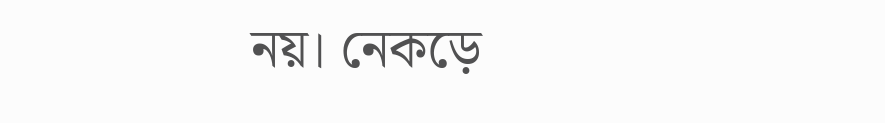নয়। নেকড়ে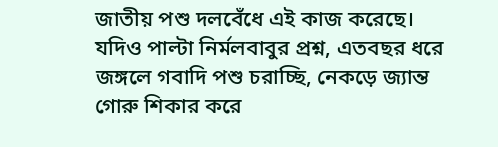জাতীয় পশু দলবেঁধে এই কাজ করেছে। যদিও পাল্টা নির্মলবাবুর প্রশ্ন, এতবছর ধরে জঙ্গলে গবাদি পশু চরাচ্ছি, নেকড়ে জ্যান্ত গোরু শিকার করে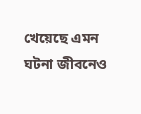খেয়েছে এমন ঘটনা জীবনেও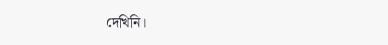দেখিনি।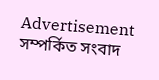Advertisement
সম্পর্কিত সংবাদ